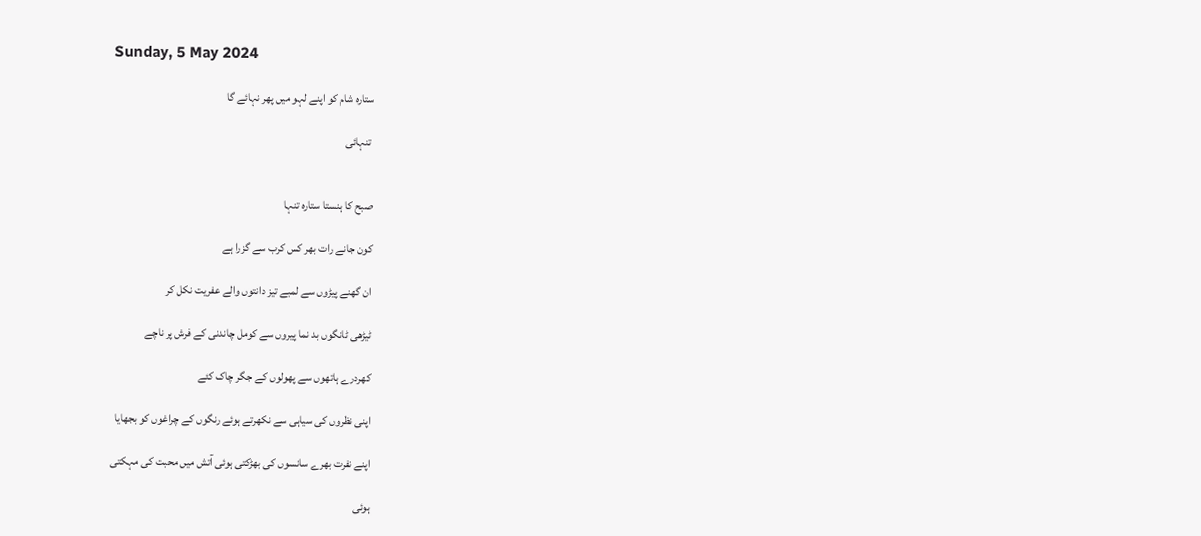Sunday, 5 May 2024

ستارہ شام کو اپنے لہو میں پھر نہائے گا

 تنہائی


صبح کا ہنستا ستارہ تنہا

کون جانے رات بھر کس کرب سے گزرا ہے

ان گھنے پیڑوں سے لمبے تیز دانتوں والے عفریت نکل کر

ٹیڑھی ٹانگوں بد نما پیروں سے کومل چاندنی کے فرش پر ناچے

کھردرے ہاتھوں سے پھولوں کے جگر چاک کئے

اپنی نظروں کی سیاہی سے نکھرتے ہوئے رنگوں کے چراغوں کو بجھایا

اپنے نفرت بھرے سانسوں کی بھڑکتی ہوئی آتش میں محبت کی مہکتی

ہوئی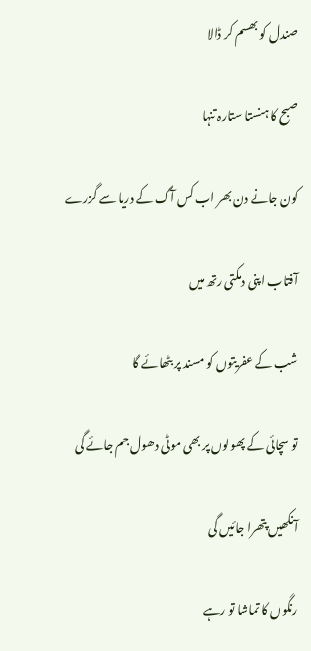صندل کو بھسم کر ڈالا

صبح کا ہنستا ستارہ تنہا

کون جانے دن بھر اب کس آگ کے دریا سے گزرے

آفتاب اپنی دمکتی رتھ میں

شب کے عفریتوں کو مسند پر بٹھائے گا

تو سچائی کے پھولوں پر بھی موٹی دھول جم جائے گی

آنکھیں پتھرا جائیں گی

رنگوں کا تماشا تو رہے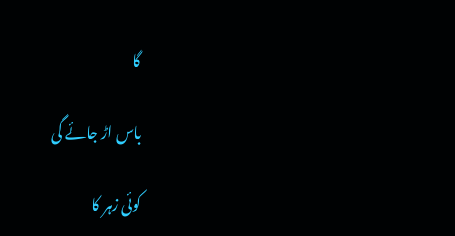گا

باس اڑ جائے گی

کوئی زہر کا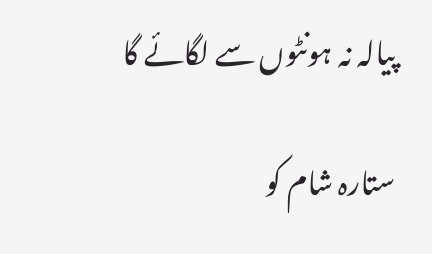پیالہ نہ ہونٹوں سے لگائے گا

ستارہ شام کو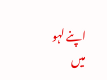اپنے لہو میں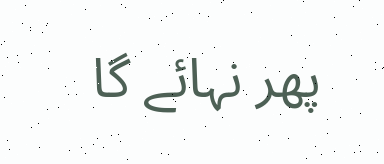پھر نہائے گا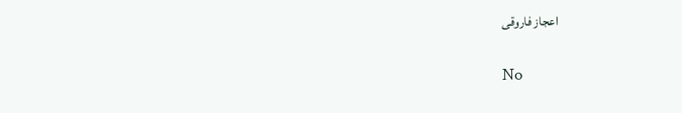اعجاز فاروقی

No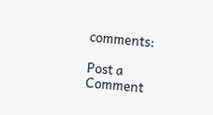comments:

Post a Comment